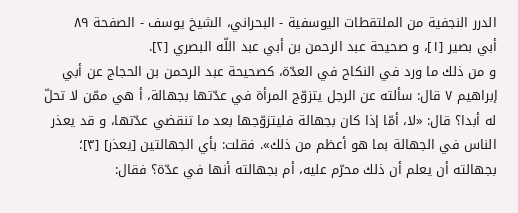الدرر النجفية من الملتقطات اليوسفية - البحراني، الشيخ يوسف - الصفحة ٨٩
أبي بصير [١]، و صحيحة عبد الرحمن بن أبي عبد اللّه البصري [٢].
و من ذلك ما ورد في النكاح في العدّة، كصحيحة عبد الرحمن بن الحجاج عن أبي إبراهيم ٧ قال: سألته عن الرجل يتزوّج المرأة في عدّتها بجهالة، أ هي ممّن لا تحلّ له أبدا؟ قال: «لا، أمّا إذا كان بجهالة فليتزوّجها بعد ما تنقضي عدّتها، و قد يعذر الناس في الجهالة بما هو أعظم من ذلك». فقلت: بأي الجهالتين [يعذر] [٣]؛ بجهالته أن يعلم أن ذلك محرّم عليه، أم بجهالته أنها في عدّة؟ فقال: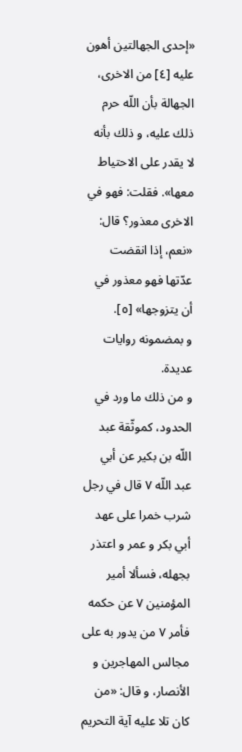«إحدى الجهالتين أهون عليه [٤] من الاخرى، الجهالة بأن اللّه حرم ذلك عليه، و ذلك بأنه لا يقدر على الاحتياط معها». فقلت: فهو في الاخرى معذور؟ قال: «نعم، إذا انقضت عدّتها فهو معذور في أن يتزوجها» [٥].
و بمضمونه روايات عديدة.
و من ذلك ما ورد في الحدود، كموثّقة عبد اللّه بن بكير عن أبي عبد اللّه ٧ قال في رجل شرب خمرا على عهد أبي بكر و عمر و اعتذر بجهله، فسألا أمير المؤمنين ٧ عن حكمه فأمر ٧ من يدور به على مجالس المهاجرين و الأنصار، و قال: «من كان تلا عليه آية التحريم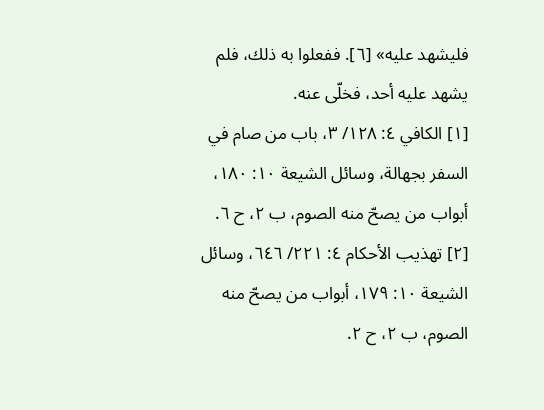فليشهد عليه» [٦]. ففعلوا به ذلك، فلم يشهد عليه أحد، فخلّى عنه.
[١] الكافي ٤: ١٢٨/ ٣، باب من صام في السفر بجهالة، وسائل الشيعة ١٠: ١٨٠، أبواب من يصحّ منه الصوم، ب ٢، ح ٦.
[٢] تهذيب الأحكام ٤: ٢٢١/ ٦٤٦، وسائل الشيعة ١٠: ١٧٩، أبواب من يصحّ منه الصوم، ب ٢، ح ٢.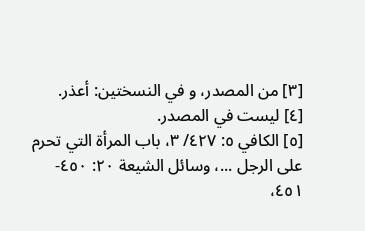[٣] من المصدر، و في النسختين: أعذر.
[٤] ليست في المصدر.
[٥] الكافي ٥: ٤٢٧/ ٣، باب المرأة التي تحرم على الرجل ...، وسائل الشيعة ٢٠: ٤٥٠- ٤٥١،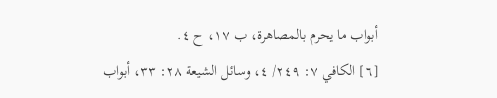أبواب ما يحرم بالمصاهرة، ب ١٧، ح ٤.
[٦] الكافي ٧: ٢٤٩/ ٤، وسائل الشيعة ٢٨: ٣٣، أبواب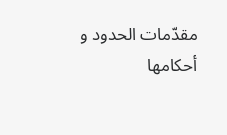مقدّمات الحدود و أحكامها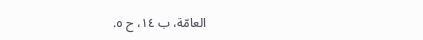العامّة، ب ١٤، ح ٥.